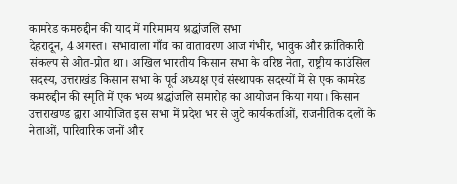कामरेड कमरुद्दीन की याद में गरिमामय श्रद्धांजलि सभा
देहरादून, 4 अगस्त। सभावाला गाँव का वातावरण आज गंभीर, भावुक और क्रांतिकारी संकल्प से ओत-प्रोत था। अखिल भारतीय किसान सभा के वरिष्ठ नेता, राष्ट्रीय काउंसिल सदस्य, उत्तराखंड किसान सभा के पूर्व अध्यक्ष एवं संस्थापक सदस्यों में से एक कामरेड कमरुद्दीन की स्मृति में एक भव्य श्रद्धांजलि समारोह का आयोजन किया गया। किसान उत्तराखण्ड द्वारा आयोजित इस सभा में प्रदेश भर से जुटे कार्यकर्ताओं, राजनीतिक दलों के नेताओं, पारिवारिक जनों और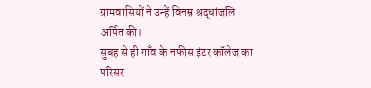ग्रामवासियों ने उन्हें विनम्र श्रद्धांजलि अर्पित की।
सुबह से ही गाँव के नफीस इंटर कॉलेज का परिसर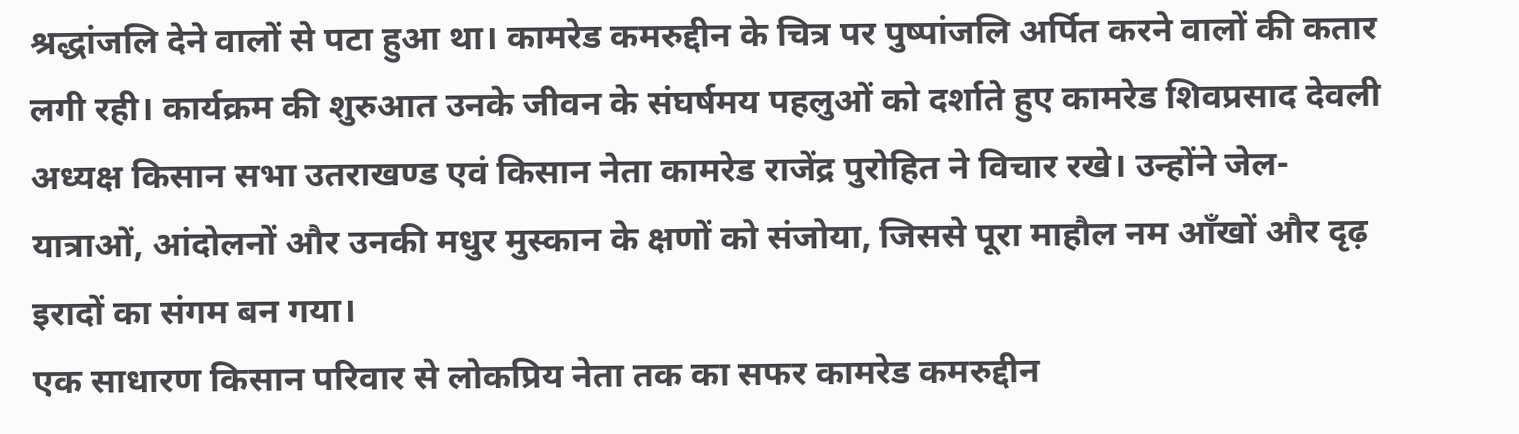श्रद्धांजलि देने वालों से पटा हुआ था। कामरेड कमरुद्दीन के चित्र पर पुष्पांजलि अर्पित करने वालों की कतार लगी रही। कार्यक्रम की शुरुआत उनके जीवन के संघर्षमय पहलुओं को दर्शाते हुए कामरेड शिवप्रसाद देवली अध्यक्ष किसान सभा उतराखण्ड एवं किसान नेता कामरेड राजेंद्र पुरोहित ने विचार रखे। उन्होंने जेल-यात्राओं, आंदोलनों और उनकी मधुर मुस्कान के क्षणों को संजोया, जिससे पूरा माहौल नम आँखों और दृढ़ इरादों का संगम बन गया।
एक साधारण किसान परिवार से लोकप्रिय नेता तक का सफर कामरेड कमरुद्दीन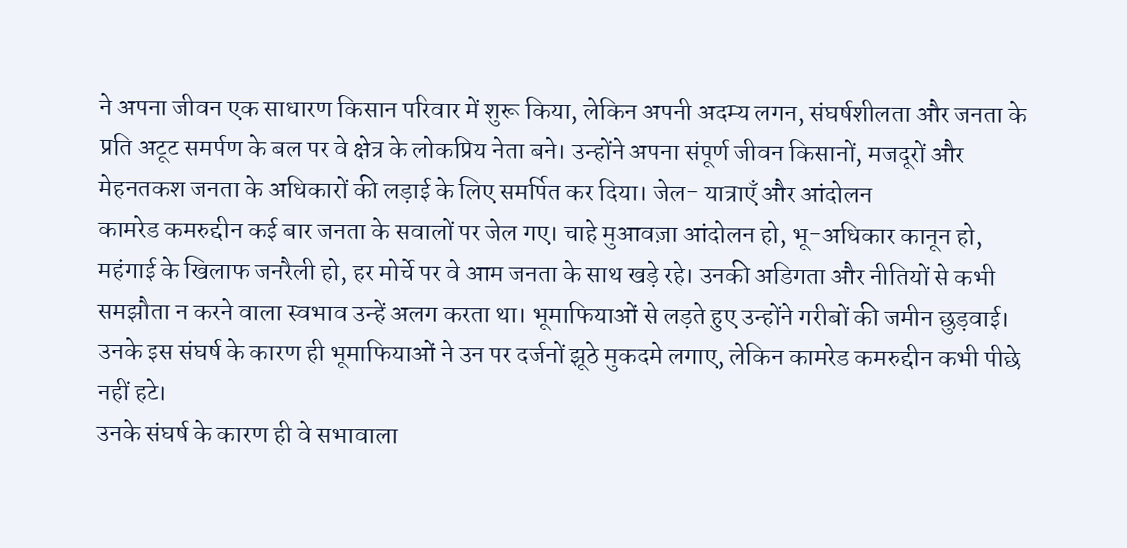ने अपना जीवन एक साधारण किसान परिवार में शुरू किया, लेकिन अपनी अदम्य लगन, संघर्षशीलता और जनता के प्रति अटूट समर्पण के बल पर वे क्षेत्र के लोकप्रिय नेता बने। उन्होंने अपना संपूर्ण जीवन किसानों, मजदूरों और मेहनतकश जनता के अधिकारों की लड़ाई के लिए समर्पित कर दिया। जेल- यात्राएँ और आंदोलन
कामरेड कमरुद्दीन कई बार जनता के सवालों पर जेल गए। चाहे मुआवज़ा आंदोलन हो, भू-अधिकार कानून हो, महंगाई के खिलाफ जनरैली हो, हर मोर्चे पर वे आम जनता के साथ खड़े रहे। उनकी अडिगता और नीतियों से कभी समझौता न करने वाला स्वभाव उन्हें अलग करता था। भूमाफियाओं से लड़ते हुए उन्होंने गरीबों की जमीन छुड़वाई। उनके इस संघर्ष के कारण ही भूमाफियाओं ने उन पर दर्जनों झूठे मुकदमे लगाए, लेकिन कामरेड कमरुद्दीन कभी पीछे नहीं हटे।
उनके संघर्ष के कारण ही वे सभावाला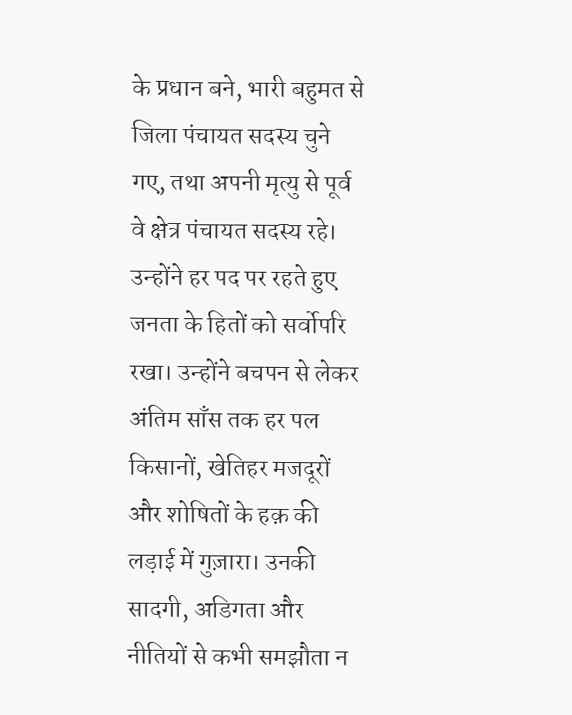के प्रधान बने, भारी बहुमत से जिला पंचायत सदस्य चुने गए, तथा अपनी मृत्यु से पूर्व वे क्षेत्र पंचायत सदस्य रहे। उन्होंने हर पद पर रहते हुए जनता के हितों को सर्वोपरि रखा। उन्होंने बचपन से लेकर अंतिम साँस तक हर पल किसानों, खेतिहर मजदूरों और शोषितों के हक़ की लड़ाई में गुज़ारा। उनकी सादगी, अडिगता और नीतियों से कभी समझौता न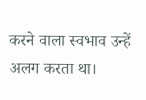करने वाला स्वभाव उन्हें अलग करता था।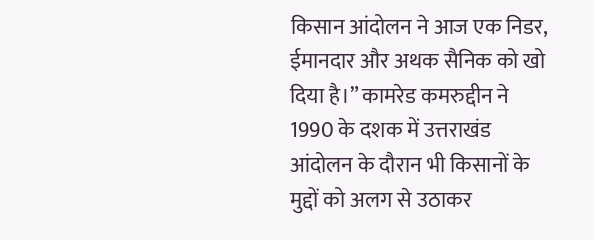किसान आंदोलन ने आज एक निडर, ईमानदार और अथक सैनिक को खो दिया है।” कामरेड कमरुद्दीन ने 1990 के दशक में उत्तराखंड आंदोलन के दौरान भी किसानों के मुद्दों को अलग से उठाकर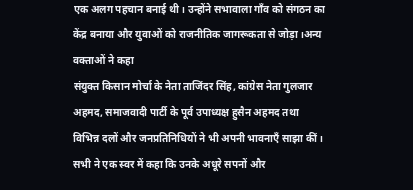एक अलग पहचान बनाई थी। उन्होंने सभावाला गाँव को संगठन का केंद्र बनाया और युवाओं को राजनीतिक जागरूकता से जोड़ा।अन्य वक्ताओं ने कहा
संयुक्त किसान मोर्चा के नेता ताजिंदर सिंह, कांग्रेस नेता गुलजार अहमद, समाजवादी पार्टी के पूर्व उपाध्यक्ष हुसैन अहमद तथा विभिन्न दलों और जनप्रतिनिधियों ने भी अपनी भावनाएँ साझा कीं। सभी ने एक स्वर में कहा कि उनके अधूरे सपनों और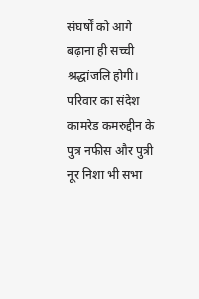संघर्षों को आगे बढ़ाना ही सच्ची श्रद्धांजलि होगी।
परिवार का संदेश
कामरेड कमरुद्दीन के पुत्र नफीस और पुत्री नूर निशा भी सभा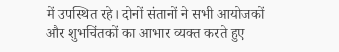में उपस्थित रहे। दोनों संतानों ने सभी आयोजकों और शुभचिंतकों का आभार व्यक्त करते हुए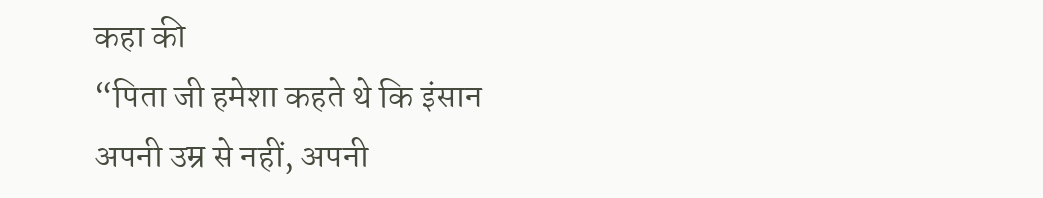कहा की
“पिता जी हमेशा कहते थे कि इंसान अपनी उम्र से नहीं, अपनी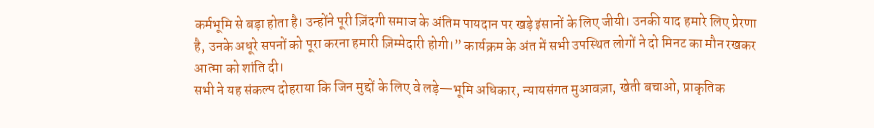कर्मभूमि से बड़ा होता है। उन्होंने पूरी ज़िंदगी समाज के अंतिम पायदान पर खड़े इंसानों के लिए जीयी। उनकी याद हमारे लिए प्रेरणा है, उनके अधूरे सपनों को पूरा करना हमारी ज़िम्मेदारी होगी।” कार्यक्रम के अंत में सभी उपस्थित लोगों ने दो मिनट का मौन रखकर आत्मा को शांति दी।
सभी ने यह संकल्प दोहराया कि जिन मुद्दों के लिए वे लड़े—भूमि अधिकार, न्यायसंगत मुआवज़ा, खेती बचाओ, प्राकृतिक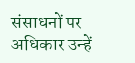संसाधनों पर अधिकार उन्हें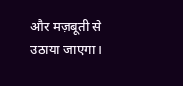और मज़बूती से उठाया जाएगा।